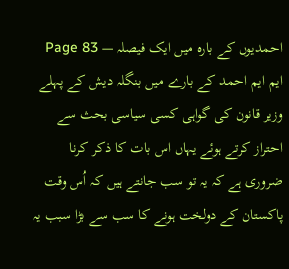احمدیوں کے بارہ میں ایک فیصلہ — Page 83
ایم ایم احمد کے بارے میں بنگلہ دیش کے پہلے وزیر قانون کی گواہی کسی سیاسی بحث سے احتراز کرتے ہوئے یہاں اس بات کا ذکر کرنا ضروری ہے کہ یہ تو سب جانتے ہیں کہ اُس وقت پاکستان کے دولخت ہونے کا سب سے بڑا سبب یہ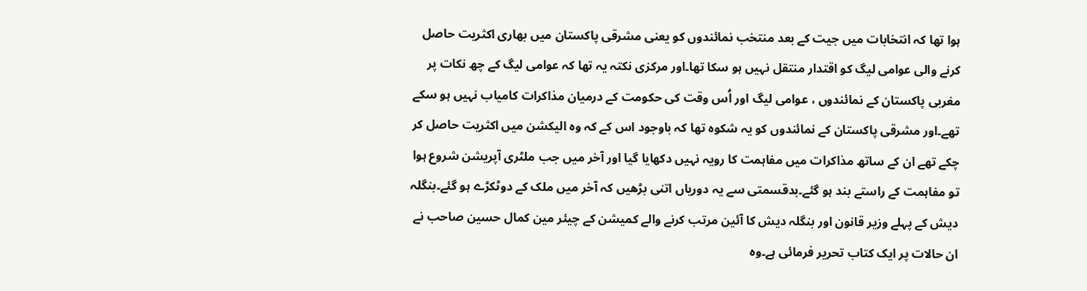ہوا تھا کہ انتخابات میں جیت کے بعد منتخب نمائندوں کو یعنی مشرقی پاکستان میں بھاری اکثریت حاصل کرنے والی عوامی لیگ کو اقتدار منتقل نہیں ہو سکا تھا۔اور مرکزی نکتہ یہ تھا کہ عوامی لیگ کے چھ نکات پر مغربی پاکستان کے نمائندوں ، عوامی لیگ اور اُس وقت کی حکومت کے درمیان مذاکرات کامیاب نہیں ہو سکے تھے۔اور مشرقی پاکستان کے نمائندوں کو یہ شکوہ تھا کہ باوجود اس کے کہ وہ الیکشن میں اکثریت حاصل کر چکے تھے ان کے ساتھ مذاکرات میں مفاہمت کا رویہ نہیں دکھایا گیا اور آخر میں جب ملٹری آپریشن شروع ہوا تو مفاہمت کے راستے بند ہو گئے۔بدقسمتی سے یہ دوریاں اتنی بڑھیں کہ آخر میں ملک کے دوٹکڑے ہو گئے۔بنگلہ دیش کے پہلے وزیر قانون اور بنگلہ دیش کا آئین مرتب کرنے والے کمیشن کے چیئر مین کمال حسین صاحب نے ان حالات پر ایک کتاب تحریر فرمائی ہے۔وہ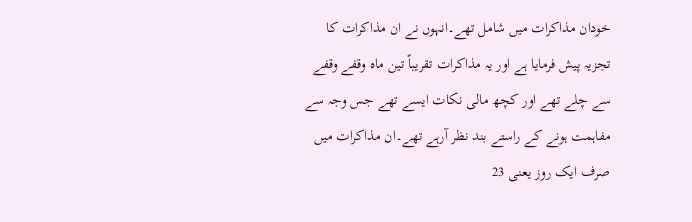خودان مذاکرات میں شامل تھے۔انہوں نے ان مذاکرات کا تجزیہ پیش فرمایا ہے اور یہ مذاکرات تقریباً تین ماہ وقفے وقفے سے چلے تھے اور کچھ مالی نکات ایسے تھے جس وجہ سے مفاہمت ہونے کے راستے بند نظر آرہے تھے۔ان مذاکرات میں صرف ایک روز یعنی 23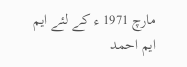مارچ 1971 ء کے لئے ایم ایم احمد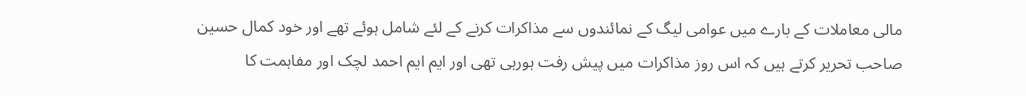مالی معاملات کے بارے میں عوامی لیگ کے نمائندوں سے مذاکرات کرنے کے لئے شامل ہوئے تھے اور خود کمال حسین صاحب تحریر کرتے ہیں کہ اس روز مذاکرات میں پیش رفت ہورہی تھی اور ایم ایم احمد لچک اور مفاہمت کا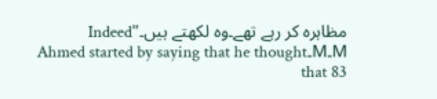مظاہرہ کر رہے تھے۔وہ لکھتے ہیں۔"Indeed M۔M۔Ahmed started by saying that he thought that 83